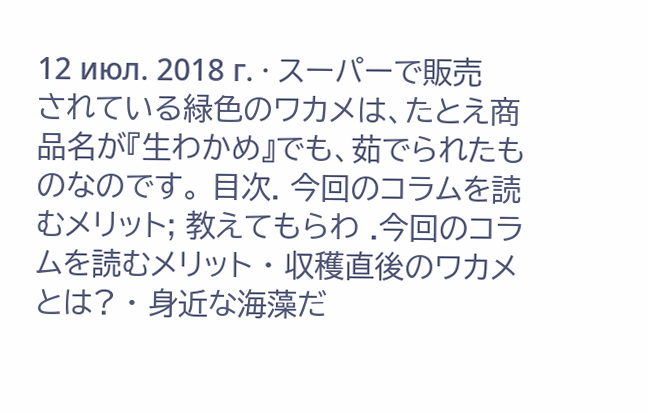12 июл. 2018 г. · スーパーで販売されている緑色のワカメは、たとえ商品名が『生わかめ』でも、茹でられたものなのです。 目次. 今回のコラムを読むメリット; 教えてもらわ .今回のコラムを読むメリット · 収穫直後のワカメとは? · 身近な海藻だ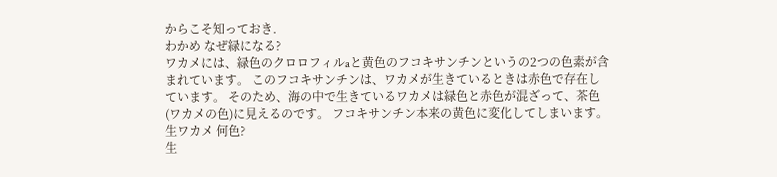からこそ知っておき.
わかめ なぜ緑になる?
ワカメには、緑色のクロロフィルaと黄色のフコキサンチンというの2つの色素が含まれています。 このフコキサンチンは、ワカメが生きているときは赤色で存在しています。 そのため、海の中で生きているワカメは緑色と赤色が混ざって、茶色(ワカメの色)に見えるのです。 フコキサンチン本来の黄色に変化してしまいます。
生ワカメ 何色?
生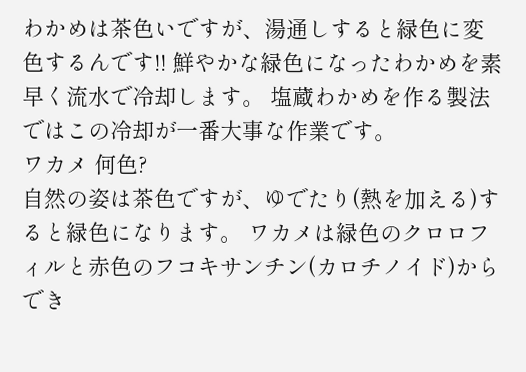わかめは茶色いですが、湯通しすると緑色に変色するんです!! 鮮やかな緑色になったわかめを素早く流水で冷却します。 塩蔵わかめを作る製法ではこの冷却が一番大事な作業です。
ワカメ 何色?
自然の姿は茶色ですが、ゆでたり(熱を加える)すると緑色になります。 ワカメは緑色のクロロフィルと赤色のフコキサンチン(カロチノイド)からでき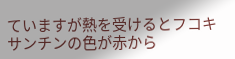ていますが熱を受けるとフコキサンチンの色が赤から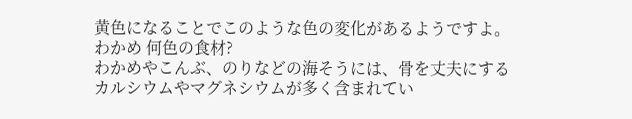黄色になることでこのような色の変化があるようですよ。
わかめ 何色の食材?
わかめやこんぶ、のりなどの海そうには、骨を丈夫にするカルシウムやマグネシウムが多く含まれてい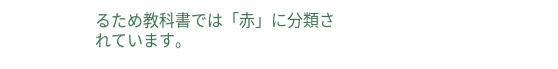るため教科書では「赤」に分類されています。